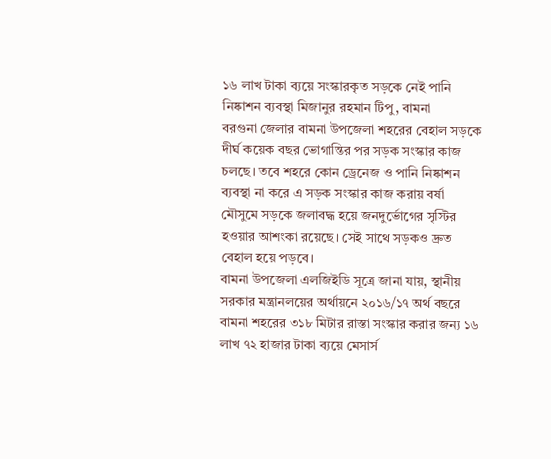১৬ লাখ টাকা ব্যয়ে সংস্কারকৃত সড়কে নেই পানি নিষ্কাশন ব্যবস্থা মিজানুর রহমান টিপু, বামনা
বরগুনা জেলার বামনা উপজেলা শহরের বেহাল সড়কে দীর্ঘ কয়েক বছর ভোগান্তির পর সড়ক সংস্কার কাজ চলছে। তবে শহরে কোন ড্রেনেজ ও পানি নিষ্কাশন ব্যবস্থা না করে এ সড়ক সংস্কার কাজ করায় বর্ষা মৌসুমে সড়কে জলাবদ্ধ হয়ে জনদুর্ভোগের সৃস্টির হওয়ার আশংকা রয়েছে। সেই সাথে সড়কও দ্রুত বেহাল হয়ে পড়বে।
বামনা উপজেলা এলজিইডি সূত্রে জানা যায়, স্থানীয় সরকার মন্ত্রানলয়ের অর্থায়নে ২০১৬/১৭ অর্থ বছরে বামনা শহরের ৩১৮ মিটার রাস্তা সংস্কার করার জন্য ১৬ লাখ ৭২ হাজার টাকা ব্যয়ে মেসার্স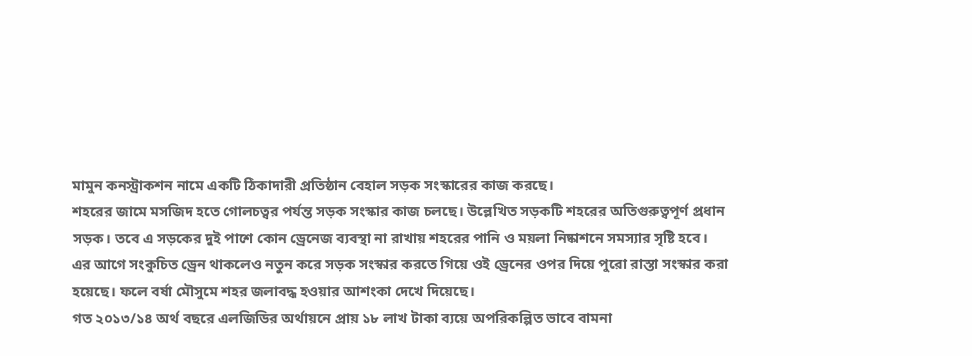মামুন কনস্ট্রাকশন নামে একটি ঠিকাদারী প্রতিষ্ঠান বেহাল সড়ক সংস্কারের কাজ করছে।
শহরের জামে মসজিদ হতে গোলচত্বর পর্যন্ত সড়ক সংস্কার কাজ চলছে। উল্লেখিত সড়কটি শহরের অতিগুরুত্বপূর্ণ প্রধান সড়ক। তবে এ সড়কের দুই পাশে কোন ড্রেনেজ ব্যবস্থা না রাখায় শহরের পানি ও ময়লা নিষ্কাশনে সমস্যার সৃষ্টি হবে।
এর আগে সংকুচিত ড্রেন থাকলেও নতুন করে সড়ক সংস্কার করতে গিয়ে ওই ড্রেনের ওপর দিয়ে পুরো রাস্তা সংস্কার করা হয়েছে। ফলে বর্ষা মৌসুমে শহর জলাবদ্ধ হওয়ার আশংকা দেখে দিয়েছে।
গত ২০১৩/১৪ অর্থ বছরে এলজিডির অর্থায়নে প্রায় ১৮ লাখ টাকা ব্যয়ে অপরিকল্পিত ভাবে বামনা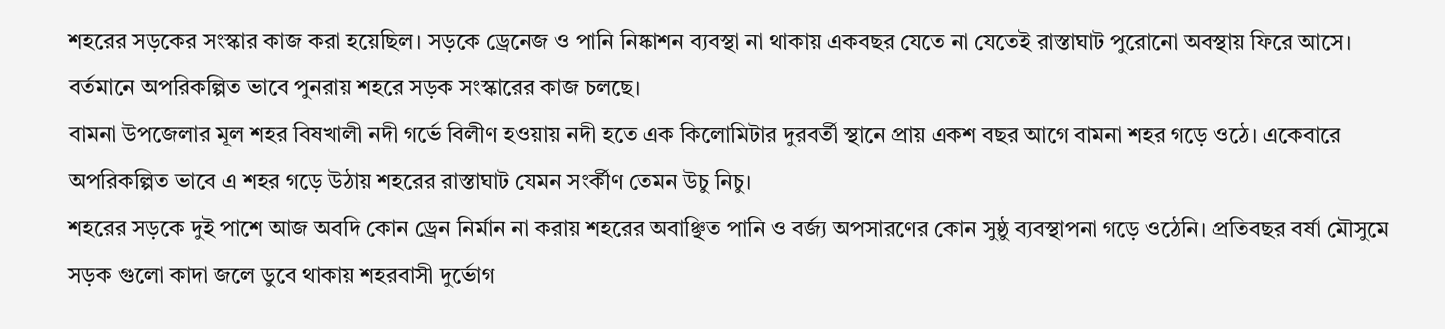শহরের সড়কের সংস্কার কাজ করা হয়েছিল। সড়কে ড্রেনেজ ও পানি নিষ্কাশন ব্যবস্থা না থাকায় একবছর যেতে না যেতেই রাস্তাঘাট পুরোনো অবস্থায় ফিরে আসে। বর্তমানে অপরিকল্পিত ভাবে পুনরায় শহরে সড়ক সংস্কারের কাজ চলছে।
বামনা উপজেলার মূল শহর বিষখালী নদী গর্ভে বিলীণ হওয়ায় নদী হতে এক কিলোমিটার দুরবর্তী স্থানে প্রায় একশ বছর আগে বামনা শহর গড়ে ওঠে। একেবারে অপরিকল্পিত ভাবে এ শহর গড়ে উঠায় শহরের রাস্তাঘাট যেমন সংর্কীণ তেমন উচু নিচু।
শহরের সড়কে দুই পাশে আজ অবদি কোন ড্রেন নির্মান না করায় শহরের অবাঞ্ছিত পানি ও বর্জ্য অপসারণের কোন সুষ্ঠু ব্যবস্থাপনা গড়ে ওঠেনি। প্রতিবছর বর্ষা মৌসুমে সড়ক গুলো কাদা জলে ডুবে থাকায় শহরবাসী দুর্ভোগ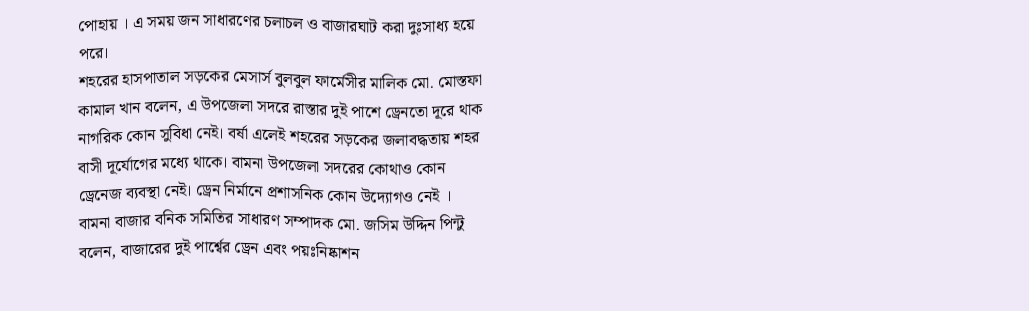পোহায় । এ সময় জন সাধারণের চলাচল ও বাজারঘাট করা দুঃসাধ্য হয়ে পরে।
শহরের হাসপাতাল সড়কের মেসার্স বুলবুল ফার্মেসীর মালিক মো. মোস্তফা কামাল খান বলেন, এ উপজেলা সদরে রাস্তার দুই পাশে ড্রেনতো দূরে থাক নাগরিক কোন সুবিধা নেই। বর্ষা এলেই শহরের সড়কের জলাবদ্ধতায় শহর বাসী দূর্যোগের মধ্যে থাকে। বামনা উপজেলা সদরের কোথাও কোন ড্রেনেজ ব্যবস্থা নেই। ড্রেন নির্মানে প্রশাসনিক কোন উদ্যোগও নেই ।
বামনা বাজার বনিক সমিতির সাধারণ সম্পাদক মো. জসিম উদ্দিন পিন্টু বলেন, বাজারের দুই পার্শ্বের ড্রেন এবং পয়ঃনিষ্কাশন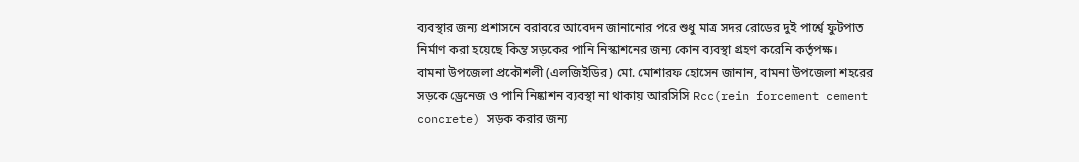ব্যবস্থার জন্য প্রশাসনে বরাবরে আবেদন জানানোর পরে শুধু মাত্র সদর রোডের দুই পার্শ্বে ফুটপাত নির্মাণ করা হয়েছে কিন্ত সড়কের পানি নিস্কাশনের জন্য কোন ব্যবস্থা গ্রহণ করেনি কর্তৃপক্ষ।
বামনা উপজেলা প্রকৌশলী (এলজিইডির) মো. মোশারফ হোসেন জানান, বামনা উপজেলা শহরের সড়কে ড্রেনেজ ও পানি নিষ্কাশন ব্যবস্থা না থাকায় আরসিসি Rcc(rein forcement cement concrete) সড়ক করার জন্য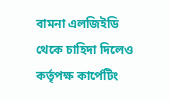বামনা এলজিইডি থেকে চাহিদা দিলেও কর্তৃপক্ষ কার্পেটিং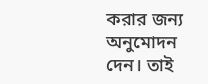করার জন্য অনুমোদন দেন। তাই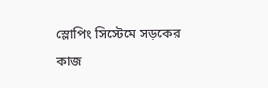স্লোপিং সিস্টেমে সড়কের কাজ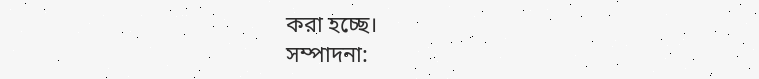করা হচ্ছে।
সম্পাদনা: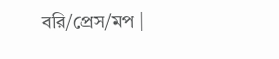বরি/প্রেস/মপ |